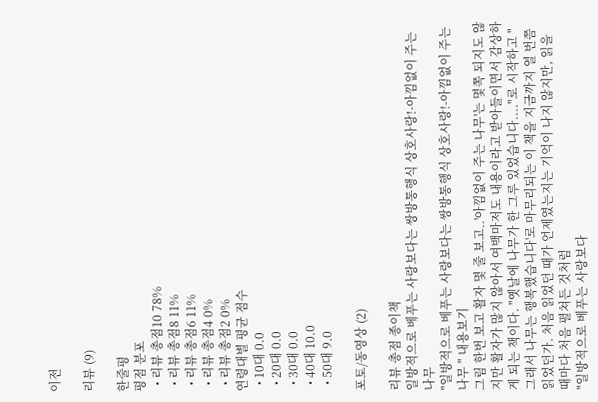이전

리뷰 (9)

한줄평
평점 분포
  • 리뷰 총점10 78%
  • 리뷰 총점8 11%
  • 리뷰 총점6 11%
  • 리뷰 총점4 0%
  • 리뷰 총점2 0%
연령대별 평균 점수
  • 10대 0.0
  • 20대 0.0
  • 30대 0.0
  • 40대 10.0
  • 50대 9.0

포토/동영상 (2)

리뷰 총점 종이책
일방적으로 베푸는 사랑보다는 쌍방통행식 상호사랑!-아낌없이 주는 나무
"일방적으로 베푸는 사랑보다는 쌍방통행식 상호사랑!-아낌없이 주는 나무 " 내용보기
그림 한번 보고 활자 몇 줄 보고..'아낌없이 주는 나무'는 몇쪽 되지도 않지만 활자가 많지 않아서 여백마저도 내용이라고 받아들이면서 감상하게 되는 책이다. "옛날에 나무가 한 그루 있었습니다...."로 시작하고 "그래서 나무는 행복했습니다'로 마무리되는 이 책을 지금까지 열 번쯤 읽었던가. 처음 읽었던 때가 언제였는지는 기억이 나지 않지만, 읽을 때마다 처음 펼쳐든 것처럼
"일방적으로 베푸는 사랑보다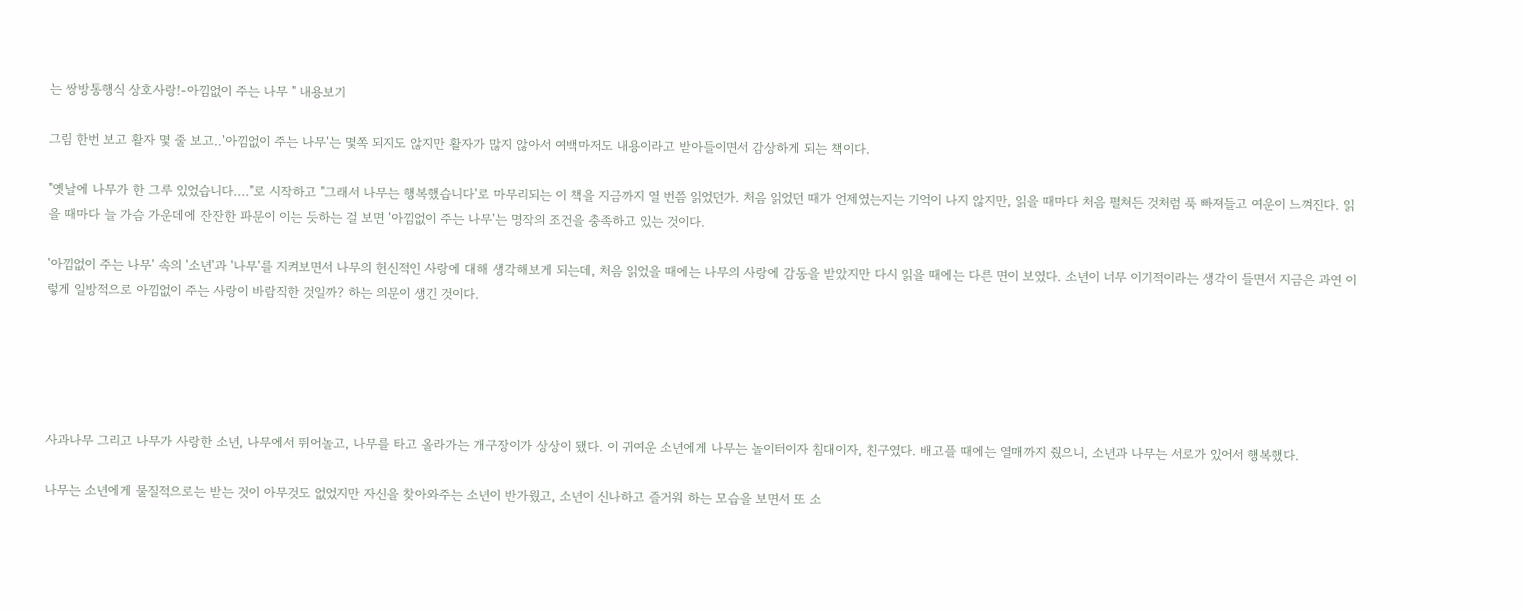는 쌍방통행식 상호사랑!-아낌없이 주는 나무 " 내용보기

그림 한번 보고 활자 몇 줄 보고..'아낌없이 주는 나무'는 몇쪽 되지도 않지만 활자가 많지 않아서 여백마저도 내용이라고 받아들이면서 감상하게 되는 책이다.

"옛날에 나무가 한 그루 있었습니다...."로 시작하고 "그래서 나무는 행복했습니다'로 마무리되는 이 책을 지금까지 열 번쯤 읽었던가. 처음 읽었던 때가 언제였는지는 기억이 나지 않지만, 읽을 때마다 처음 펼쳐든 것처럼 푹 빠져들고 여운이 느껴진다. 읽을 때마다 늘 가슴 가운데에 잔잔한 파문이 이는 듯하는 걸 보면 '아낌없이 주는 나무'는 명작의 조건을 충족하고 있는 것이다.

'아낌없이 주는 나무' 속의 '소년'과 '나무'를 지켜보면서 나무의 헌신적인 사랑에 대해 생각해보게 되는데, 처음 읽었을 때에는 나무의 사랑에 감동을 받았지만 다시 읽을 때에는 다른 면이 보였다. 소년이 너무 이기적이라는 생각이 들면서 지금은 과연 이렇게 일방적으로 아낌없이 주는 사랑이 바람직한 것일까? 하는 의문이 생긴 것이다.





사과나무 그리고 나무가 사랑한 소년, 나무에서 뛰어놀고, 나무를 타고 올라가는 개구장이가 상상이 됐다. 이 귀여운 소년에게 나무는 놀이터이자 침대이자, 친구였다. 배고플 때에는 열매까지 줬으니, 소년과 나무는 서로가 있어서 행복했다.

나무는 소년에게 물질적으로는 받는 것이 아무것도 없었지만 자신을 찾아와주는 소년이 반가웠고, 소년이 신나하고 즐거워 하는 모습을 보면서 또 소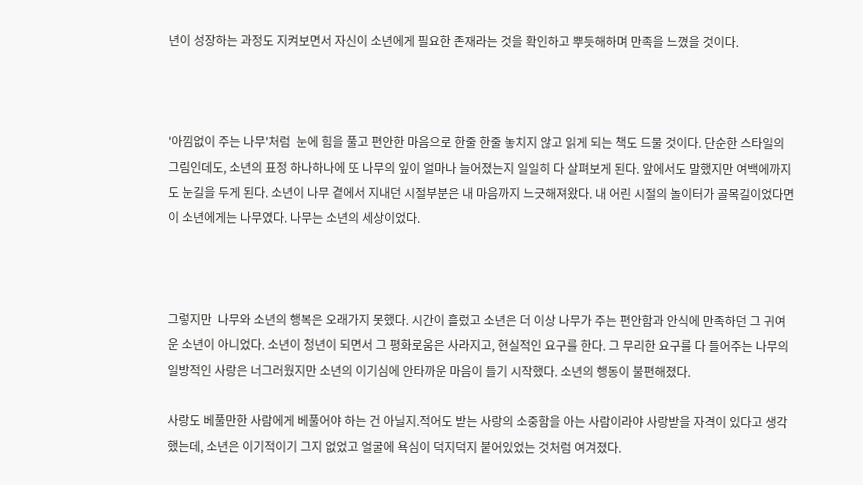년이 성장하는 과정도 지켜보면서 자신이 소년에게 필요한 존재라는 것을 확인하고 뿌듯해하며 만족을 느꼈을 것이다.



'아낌없이 주는 나무'처럼  눈에 힘을 풀고 편안한 마음으로 한줄 한줄 놓치지 않고 읽게 되는 책도 드물 것이다. 단순한 스타일의 그림인데도, 소년의 표정 하나하나에 또 나무의 잎이 얼마나 늘어졌는지 일일히 다 살펴보게 된다. 앞에서도 말했지만 여백에까지도 눈길을 두게 된다. 소년이 나무 곁에서 지내던 시절부분은 내 마음까지 느긋해져왔다. 내 어린 시절의 놀이터가 골목길이었다면 이 소년에게는 나무였다. 나무는 소년의 세상이었다.



그렇지만  나무와 소년의 행복은 오래가지 못했다. 시간이 흘렀고 소년은 더 이상 나무가 주는 편안함과 안식에 만족하던 그 귀여운 소년이 아니었다. 소년이 청년이 되면서 그 평화로움은 사라지고, 현실적인 요구를 한다. 그 무리한 요구를 다 들어주는 나무의 일방적인 사랑은 너그러웠지만 소년의 이기심에 안타까운 마음이 들기 시작했다. 소년의 행동이 불편해졌다.

사랑도 베풀만한 사람에게 베풀어야 하는 건 아닐지.적어도 받는 사랑의 소중함을 아는 사람이라야 사랑받을 자격이 있다고 생각했는데, 소년은 이기적이기 그지 없었고 얼굴에 욕심이 덕지덕지 붙어있었는 것처럼 여겨졌다.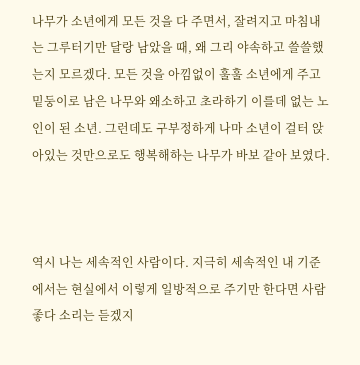나무가 소년에게 모든 것을 다 주면서, 잘려지고 마침내는 그루터기만 달랑 남았을 때, 왜 그리 야속하고 쓸쓸했는지 모르겠다. 모든 것을 아낌없이 훌훌 소년에게 주고 밑둥이로 남은 나무와 왜소하고 초라하기 이를데 없는 노인이 된 소년. 그런데도 구부정하게 나마 소년이 걸터 앉아있는 것만으로도 행복해하는 나무가 바보 같아 보였다.



역시 나는 세속적인 사람이다. 지극히 세속적인 내 기준에서는 현실에서 이렇게 일방적으로 주기만 한다면 사람 좋다 소리는 듣겠지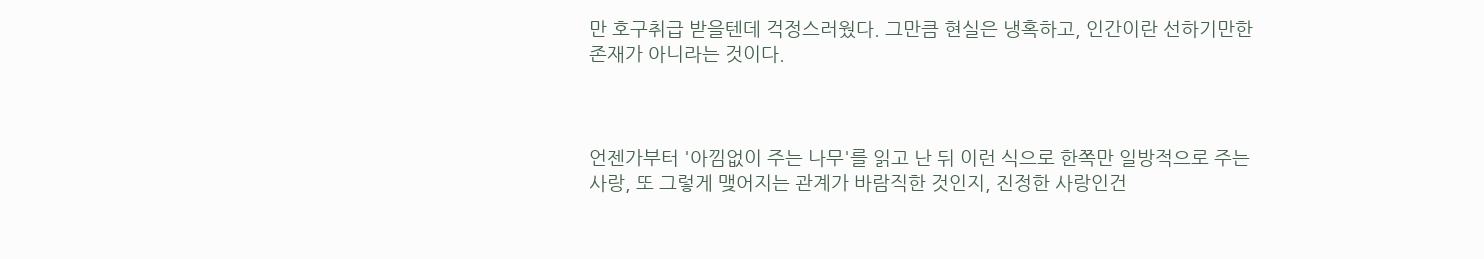만 호구취급 받을텐데 걱정스러웠다. 그만큼 현실은 냉혹하고, 인간이란 선하기만한 존재가 아니라는 것이다.



언젠가부터 '아낌없이 주는 나무'를 읽고 난 뒤 이런 식으로 한쪽만 일방적으로 주는 사랑, 또 그렇게 맺어지는 관계가 바람직한 것인지, 진정한 사랑인건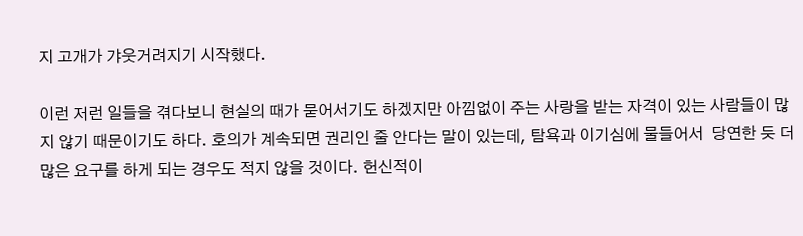지 고개가 갸웃거려지기 시작했다.

이런 저런 일들을 겪다보니 현실의 때가 묻어서기도 하겠지만 아낌없이 주는 사랑을 받는 자격이 있는 사람들이 많지 않기 때문이기도 하다. 호의가 계속되면 권리인 줄 안다는 말이 있는데, 탐욕과 이기심에 물들어서  당연한 듯 더 많은 요구를 하게 되는 경우도 적지 않을 것이다. 헌신적이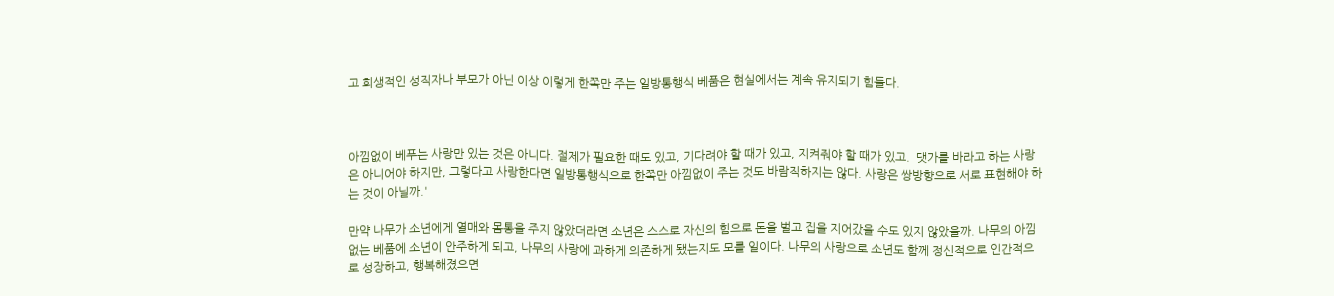고 희생적인 성직자나 부모가 아닌 이상 이렇게 한쪽만 주는 일방통행식 베품은 현실에서는 계속 유지되기 힘들다.



아낌없이 베푸는 사랑만 있는 것은 아니다. 절제가 필요한 때도 있고, 기다려야 할 때가 있고, 지켜줘야 할 때가 있고.  댓가를 바라고 하는 사랑은 아니어야 하지만, 그렇다고 사랑한다면 일방통행식으로 한쪽만 아낌없이 주는 것도 바람직하지는 않다. 사랑은 쌍방향으로 서로 표현해야 하는 것이 아닐까.'

만약 나무가 소년에게 열매와 몸통을 주지 않았더라면 소년은 스스로 자신의 힘으로 돈을 벌고 집을 지어갔을 수도 있지 않았을까. 나무의 아낌없는 베품에 소년이 안주하게 되고, 나무의 사랑에 과하게 의존하게 됐는지도 모를 일이다. 나무의 사랑으로 소년도 함께 정신적으로 인간적으로 성장하고, 행복해졌으면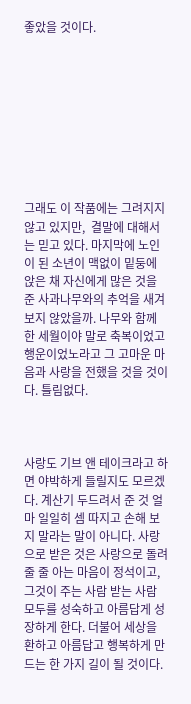좋았을 것이다.









그래도 이 작품에는 그려지지 않고 있지만,  결말에 대해서는 믿고 있다. 마지막에 노인이 된 소년이 맥없이 밑둥에 앉은 채 자신에게 많은 것을 준 사과나무와의 추억을 새겨보지 않았을까. 나무와 함께 한 세월이야 말로 축복이었고 행운이었노라고 그 고마운 마음과 사랑을 전했을 것을 것이다. 틀림없다.



사랑도 기브 앤 테이크라고 하면 야박하게 들릴지도 모르겠다. 계산기 두드려서 준 것 얼마 일일히 셈 따지고 손해 보지 말라는 말이 아니다. 사랑으로 받은 것은 사랑으로 돌려줄 줄 아는 마음이 정석이고, 그것이 주는 사람 받는 사람 모두를 성숙하고 아름답게 성장하게 한다. 더불어 세상을 환하고 아름답고 행복하게 만드는 한 가지 길이 될 것이다.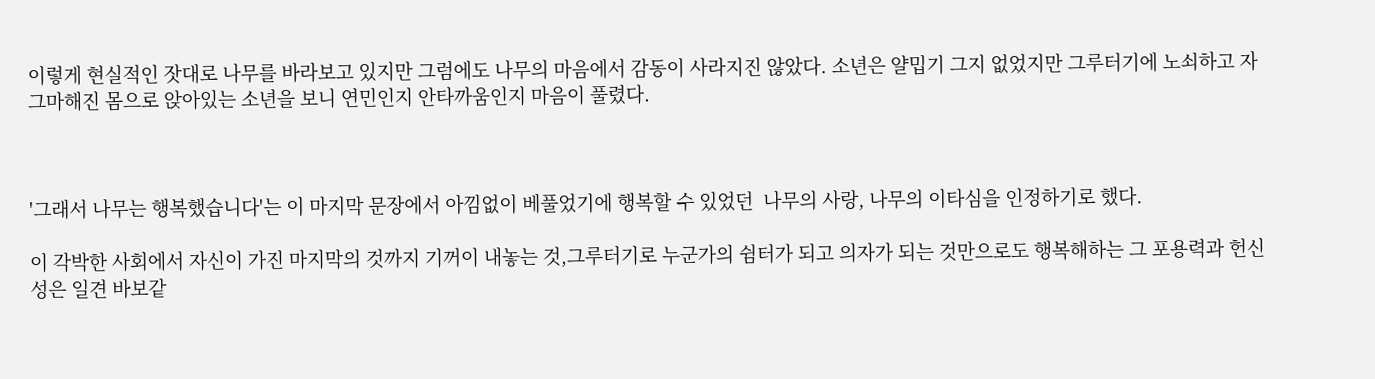이렇게 현실적인 잣대로 나무를 바라보고 있지만 그럼에도 나무의 마음에서 감동이 사라지진 않았다. 소년은 얄밉기 그지 없었지만 그루터기에 노쇠하고 자그마해진 몸으로 앉아있는 소년을 보니 연민인지 안타까움인지 마음이 풀렸다.



'그래서 나무는 행복했습니다'는 이 마지막 문장에서 아낌없이 베풀었기에 행복할 수 있었던  나무의 사랑, 나무의 이타심을 인정하기로 했다.

이 각박한 사회에서 자신이 가진 마지막의 것까지 기꺼이 내놓는 것,그루터기로 누군가의 쉼터가 되고 의자가 되는 것만으로도 행복해하는 그 포용력과 헌신성은 일견 바보같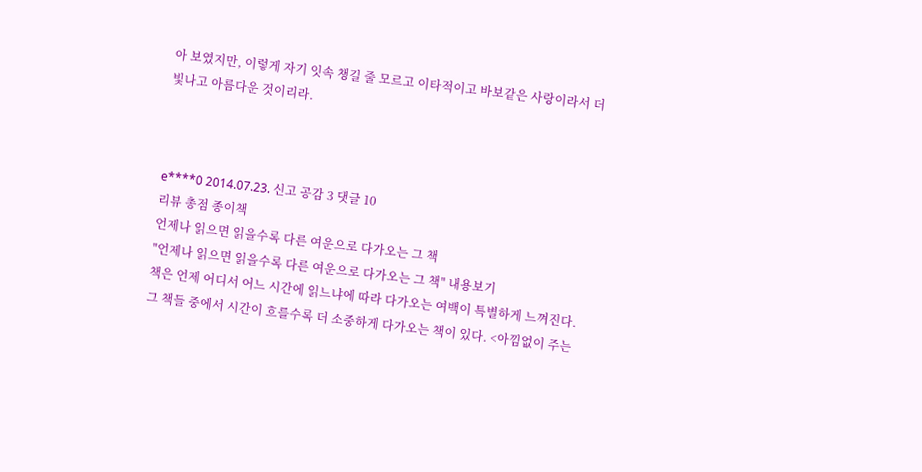아 보였지만, 이렇게 자기 잇속 챙길 줄 모르고 이타적이고 바보같은 사랑이라서 더  빛나고 아름다운 것이리라.



e****0 2014.07.23. 신고 공감 3 댓글 10
리뷰 총점 종이책
언제나 읽으면 읽을수록 다른 여운으로 다가오는 그 책
"언제나 읽으면 읽을수록 다른 여운으로 다가오는 그 책" 내용보기
책은 언제 어디서 어느 시간에 읽느냐에 따라 다가오는 여백이 특별하게 느껴진다. 그 책들 중에서 시간이 흐를수록 더 소중하게 다가오는 책이 있다. <아낌없이 주는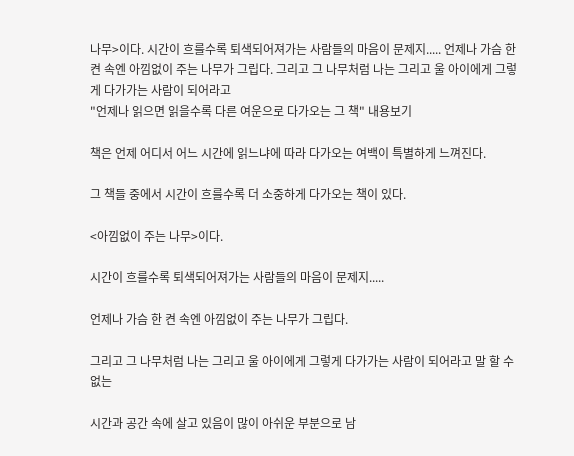나무>이다. 시간이 흐를수록 퇴색되어져가는 사람들의 마음이 문제지..... 언제나 가슴 한 켠 속엔 아낌없이 주는 나무가 그립다. 그리고 그 나무처럼 나는 그리고 울 아이에게 그렇게 다가가는 사람이 되어라고
"언제나 읽으면 읽을수록 다른 여운으로 다가오는 그 책" 내용보기

책은 언제 어디서 어느 시간에 읽느냐에 따라 다가오는 여백이 특별하게 느껴진다.

그 책들 중에서 시간이 흐를수록 더 소중하게 다가오는 책이 있다.

<아낌없이 주는 나무>이다.

시간이 흐를수록 퇴색되어져가는 사람들의 마음이 문제지.....

언제나 가슴 한 켠 속엔 아낌없이 주는 나무가 그립다.

그리고 그 나무처럼 나는 그리고 울 아이에게 그렇게 다가가는 사람이 되어라고 말 할 수 없는

시간과 공간 속에 살고 있음이 많이 아쉬운 부분으로 남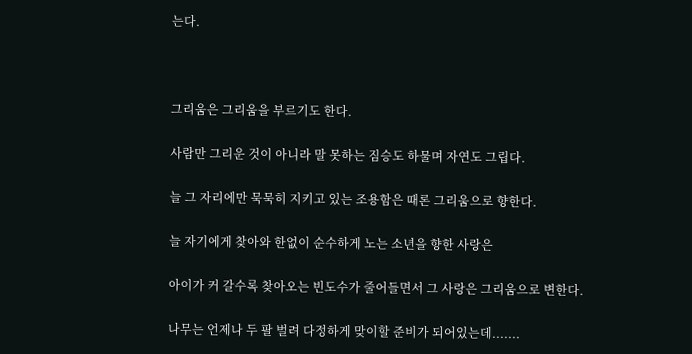는다.



그리움은 그리움을 부르기도 한다.

사람만 그리운 것이 아니라 말 못하는 짐승도 하물며 자연도 그립다.

늘 그 자리에만 묵묵히 지키고 있는 조용함은 때론 그리움으로 향한다.

늘 자기에게 찾아와 한없이 순수하게 노는 소년을 향한 사랑은

아이가 커 갈수록 찾아오는 빈도수가 줄어들면서 그 사랑은 그리움으로 변한다.

나무는 언제나 두 팔 벌려 다정하게 맞이할 준비가 되어있는데.......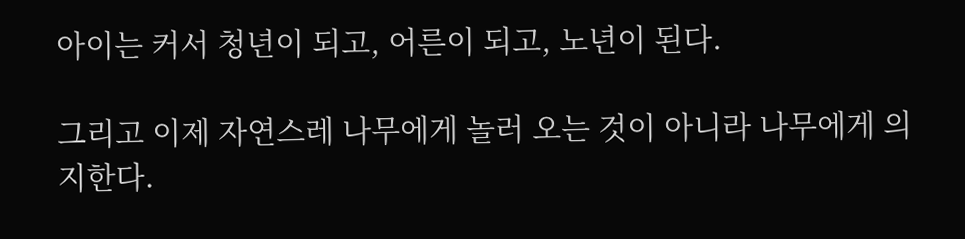아이는 커서 청년이 되고, 어른이 되고, 노년이 된다.

그리고 이제 자연스레 나무에게 놀러 오는 것이 아니라 나무에게 의지한다.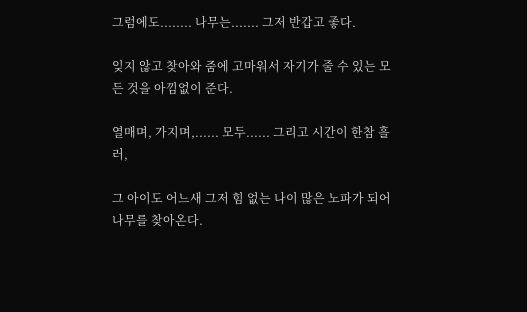그럼에도........ 나무는....... 그저 반갑고 좋다.

잊지 않고 찾아와 줌에 고마워서 자기가 줄 수 있는 모든 것을 아낌없이 준다.

열매며, 가지며,...... 모두...... 그리고 시간이 한참 흘러,

그 아이도 어느새 그저 힘 없는 나이 많은 노파가 되어 나무를 찾아온다.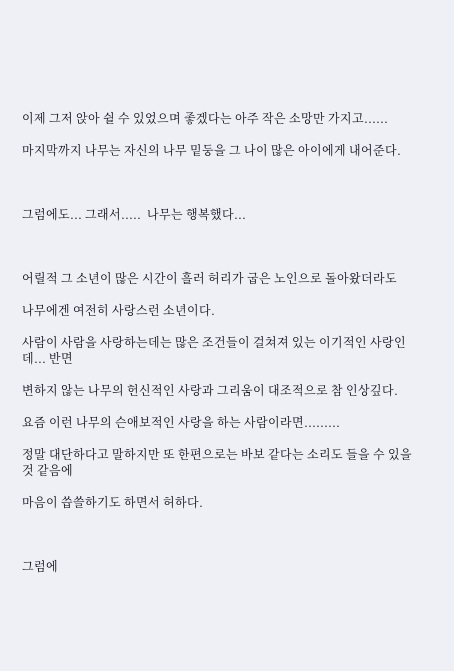이제 그저 앉아 쉴 수 있었으며 좋겠다는 아주 작은 소망만 가지고......

마지막까지 나무는 자신의 나무 밑둥을 그 나이 많은 아이에게 내어준다.



그럼에도... 그래서.....  나무는 행복했다...



어릴적 그 소년이 많은 시간이 흘러 허리가 굽은 노인으로 돌아왔더라도

나무에겐 여전히 사랑스런 소년이다.

사람이 사람을 사랑하는데는 많은 조건들이 걸쳐져 있는 이기적인 사랑인데... 반면

변하지 않는 나무의 헌신적인 사랑과 그리움이 대조적으로 참 인상깊다.

요즘 이런 나무의 슨애보적인 사랑을 하는 사람이라면.........

정말 대단하다고 말하지만 또 한편으로는 바보 같다는 소리도 들을 수 있을 것 같음에

마음이 씁쓸하기도 하면서 허하다.



그럼에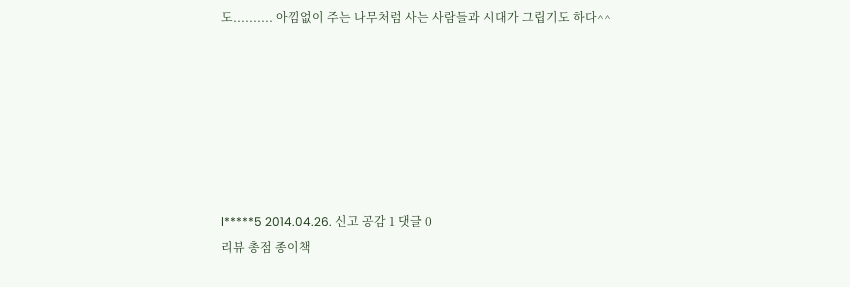도.......... 아낌없이 주는 나무처럼 사는 사람들과 시대가 그립기도 하다^^







l*****5 2014.04.26. 신고 공감 1 댓글 0
리뷰 총점 종이책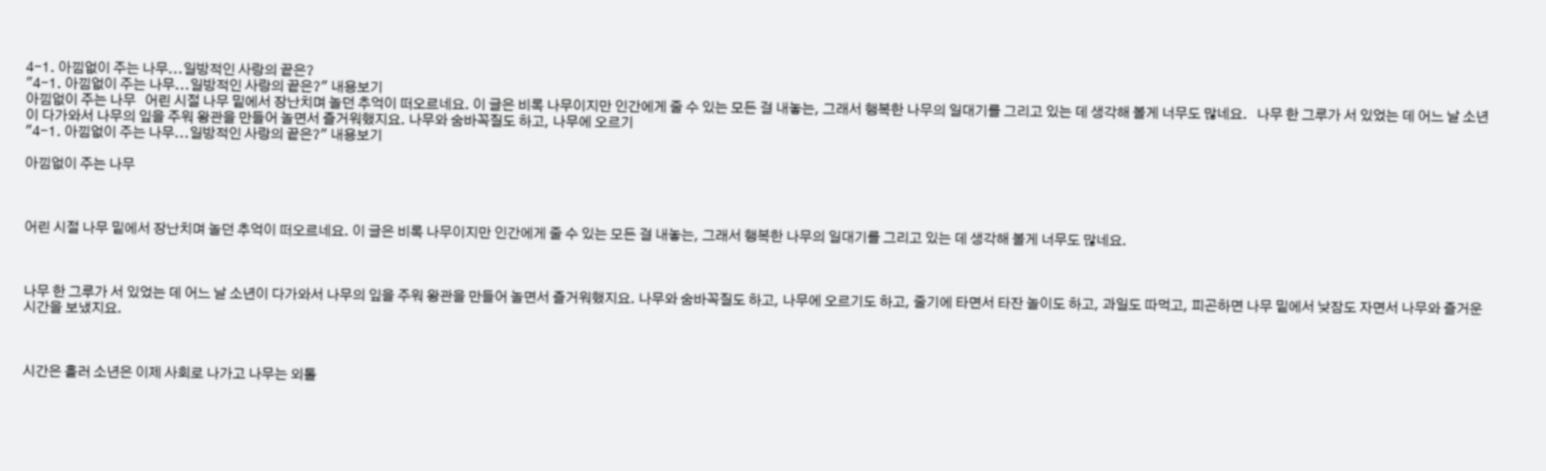4-1. 아낌없이 주는 나무...일방적인 사랑의 끝은?
"4-1. 아낌없이 주는 나무...일방적인 사랑의 끝은?" 내용보기
아낌없이 주는 나무   어린 시절 나무 밑에서 장난치며 놀던 추억이 떠오르네요. 이 글은 비록 나무이지만 인간에게 줄 수 있는 모든 걸 내놓는, 그래서 행복한 나무의 일대기를 그리고 있는 데 생각해 볼게 너무도 많네요.   나무 한 그루가 서 있었는 데 어느 날 소년이 다가와서 나무의 잎을 주워 왕관을 만들어 놀면서 즐거워했지요. 나무와 숨바꼭질도 하고, 나무에 오르기
"4-1. 아낌없이 주는 나무...일방적인 사랑의 끝은?" 내용보기

아낌없이 주는 나무



어린 시절 나무 밑에서 장난치며 놀던 추억이 떠오르네요. 이 글은 비록 나무이지만 인간에게 줄 수 있는 모든 걸 내놓는, 그래서 행복한 나무의 일대기를 그리고 있는 데 생각해 볼게 너무도 많네요.



나무 한 그루가 서 있었는 데 어느 날 소년이 다가와서 나무의 잎을 주워 왕관을 만들어 놀면서 즐거워했지요. 나무와 숨바꼭질도 하고, 나무에 오르기도 하고, 줄기에 타면서 타잔 놀이도 하고, 과일도 따먹고, 피곤하면 나무 밑에서 낮잠도 자면서 나무와 즐거운 시간을 보냈지요.



시간은 흘러 소년은 이제 사회로 나가고 나무는 외톨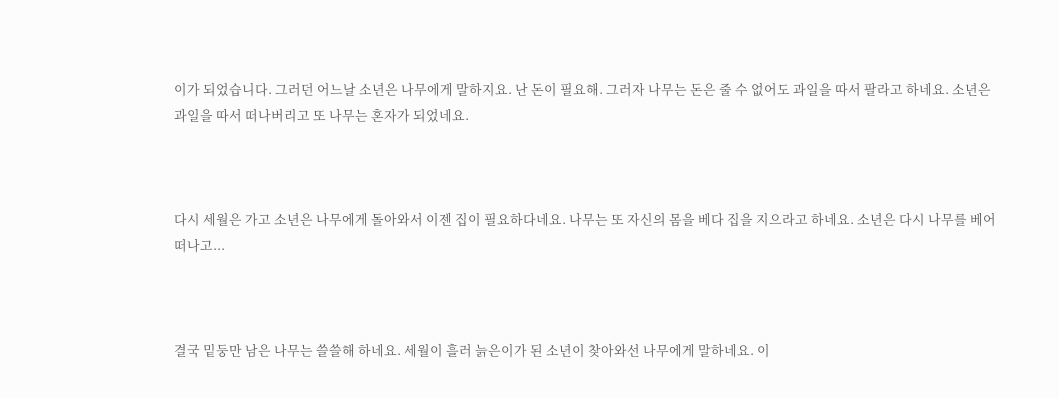이가 되었습니다. 그러던 어느날 소년은 나무에게 말하지요. 난 돈이 필요해. 그러자 나무는 돈은 줄 수 없어도 과일을 따서 팔라고 하네요. 소년은 과일을 따서 떠나버리고 또 나무는 혼자가 되었네요.



다시 세월은 가고 소년은 나무에게 돌아와서 이젠 집이 필요하다네요. 나무는 또 자신의 몸을 베다 집을 지으라고 하네요. 소년은 다시 나무를 베어 떠나고...



결국 밑둥만 남은 나무는 쓸쓸해 하네요. 세월이 흘러 늙은이가 된 소년이 찾아와선 나무에게 말하네요. 이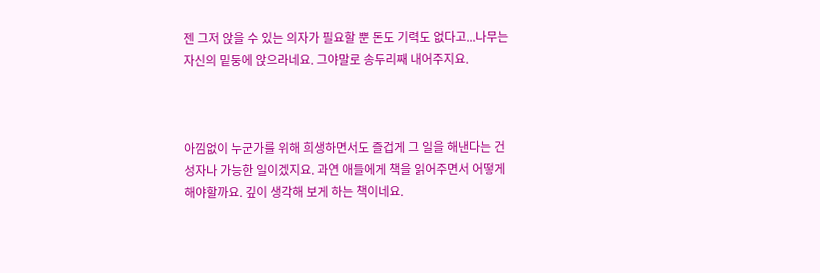젠 그저 앉을 수 있는 의자가 필요할 뿐 돈도 기력도 없다고...나무는 자신의 밑둥에 앉으라네요. 그야말로 송두리째 내어주지요.



아낌없이 누군가를 위해 희생하면서도 즐겁게 그 일을 해낸다는 건 성자나 가능한 일이겠지요. 과연 애들에게 책을 읽어주면서 어떻게 해야할까요. 깊이 생각해 보게 하는 책이네요.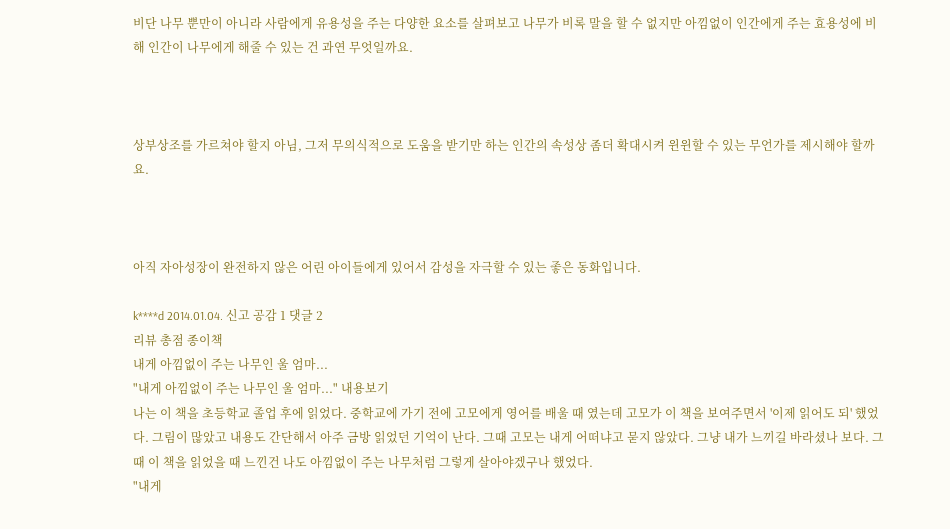비단 나무 뿐만이 아니라 사람에게 유용성을 주는 다양한 요소를 살펴보고 나무가 비록 말을 할 수 없지만 아낌없이 인간에게 주는 효용성에 비해 인간이 나무에게 해줄 수 있는 건 과연 무엇일까요.



상부상조를 가르쳐야 할지 아님, 그저 무의식적으로 도움을 받기만 하는 인간의 속성상 좀더 확대시켜 윈윈할 수 있는 무언가를 제시해야 할까요.



아직 자아성장이 완전하지 않은 어린 아이들에게 있어서 감성을 자극할 수 있는 좋은 동화입니다.

k****d 2014.01.04. 신고 공감 1 댓글 2
리뷰 총점 종이책
내게 아낌없이 주는 나무인 울 엄마...
"내게 아낌없이 주는 나무인 울 엄마..." 내용보기
나는 이 책을 초등학교 졸업 후에 읽었다. 중학교에 가기 전에 고모에게 영어를 배울 때 였는데 고모가 이 책을 보여주면서 '이제 읽어도 되' 했었다. 그림이 많았고 내용도 간단해서 아주 금방 읽었던 기억이 난다. 그때 고모는 내게 어떠냐고 묻지 않았다. 그냥 내가 느끼길 바라셨나 보다. 그때 이 책을 읽었을 때 느낀건 나도 아낌없이 주는 나무처럼 그렇게 살아야겠구나 했었다.
"내게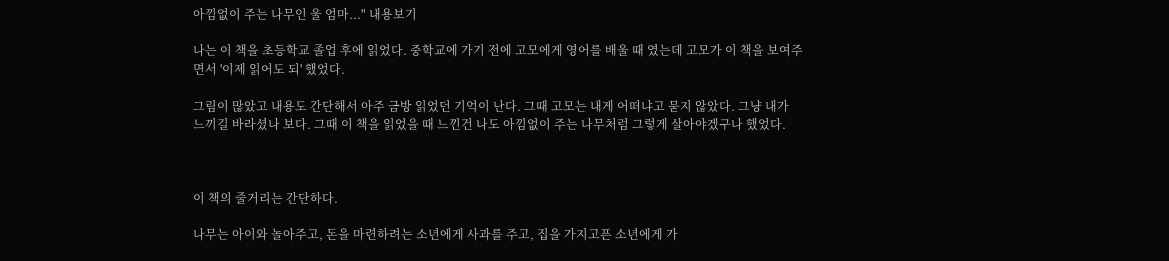아낌없이 주는 나무인 울 엄마..." 내용보기

나는 이 책을 초등학교 졸업 후에 읽었다. 중학교에 가기 전에 고모에게 영어를 배울 때 였는데 고모가 이 책을 보여주면서 '이제 읽어도 되' 했었다.

그림이 많았고 내용도 간단해서 아주 금방 읽었던 기억이 난다. 그때 고모는 내게 어떠냐고 묻지 않았다. 그냥 내가 느끼길 바라셨나 보다. 그때 이 책을 읽었을 때 느낀건 나도 아낌없이 주는 나무처럼 그렇게 살아야겠구나 했었다.



이 책의 줄거리는 간단하다.

나무는 아이와 놀아주고, 돈을 마련하려는 소년에게 사과를 주고, 집을 가지고픈 소년에게 가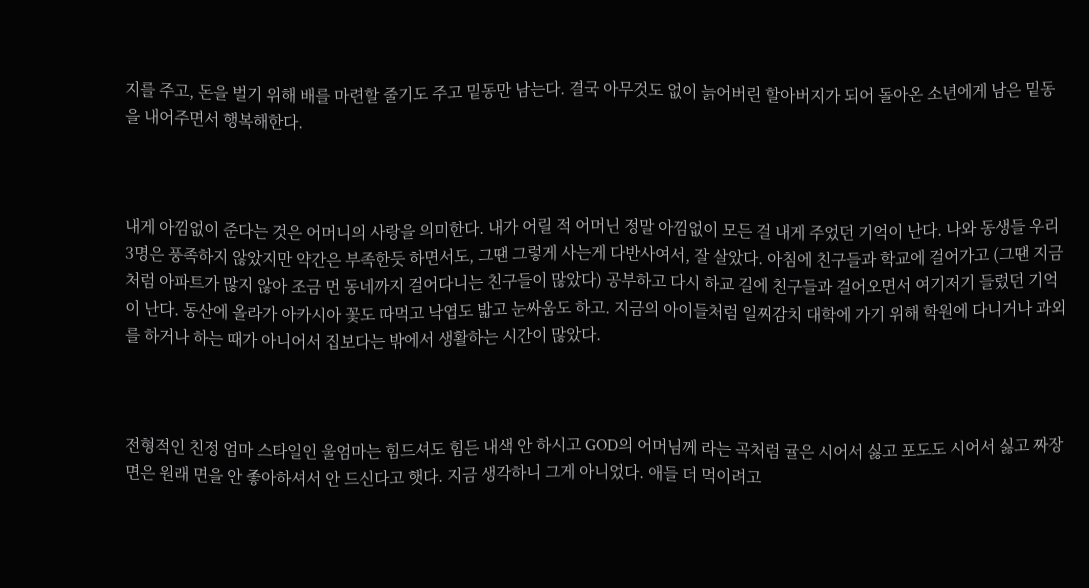지를 주고, 돈을 벌기 위해 배를 마련할 줄기도 주고 밑동만 남는다. 결국 아무것도 없이 늙어버린 할아버지가 되어 돌아온 소년에게 남은 밑동을 내어주면서 행복해한다.



내게 아낌없이 준다는 것은 어머니의 사랑을 의미한다. 내가 어릴 적 어머닌 정말 아낌없이 모든 걸 내게 주었던 기억이 난다. 나와 동생들 우리 3명은 풍족하지 않았지만 약간은 부족한듯 하면서도, 그땐 그렇게 사는게 다반사여서, 잘 살았다. 아침에 친구들과 학교에 걸어가고 (그땐 지금처럼 아파트가 많지 않아 조금 먼 동네까지 걸어다니는 친구들이 많았다) 공부하고 다시 하교 길에 친구들과 걸어오면서 여기저기 들렀던 기억이 난다. 동산에 올라가 아카시아 꽃도 따먹고 낙엽도 밟고 눈싸움도 하고. 지금의 아이들처럼 일찌감치 대학에 가기 위해 학원에 다니거나 과외를 하거나 하는 때가 아니어서 집보다는 밖에서 생활하는 시간이 많았다.



전형적인 친정 엄마 스타일인 울엄마는 힘드셔도 힘든 내색 안 하시고 GOD의 어머님께 라는 곡처럼 귤은 시어서 싫고 포도도 시어서 싫고 짜장면은 원래 면을 안 좋아하셔서 안 드신다고 햇다. 지금 생각하니 그게 아니었다. 애들 더 먹이려고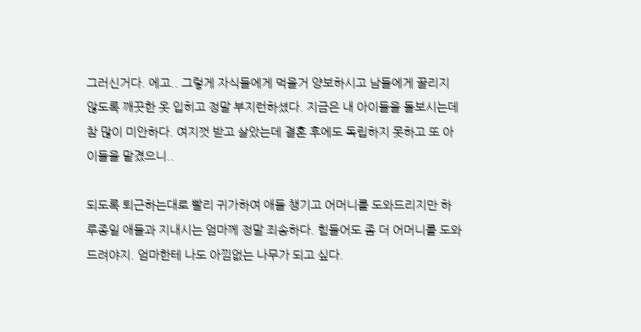그러신거다. 에고.. 그렇게 자식들에게 먹을거 양보하시고 남들에게 꿀리지 않도록 깨끗한 옷 입히고 정말 부지런하셨다. 지금은 내 아이들을 돌보시는데 참 많이 미안하다. 여지껏 받고 살았는데 결혼 후에도 독립하지 못하고 또 아이들을 맡겼으니..

되도록 퇴근하는대로 빨리 귀가하여 애들 챙기고 어머니를 도와드리지만 하루종일 애들과 지내시는 엄마께 정말 죄송하다. 힘들어도 좀 더 어머니를 도와드려야지. 엄마한테 나도 아낌없는 나무가 되고 싶다.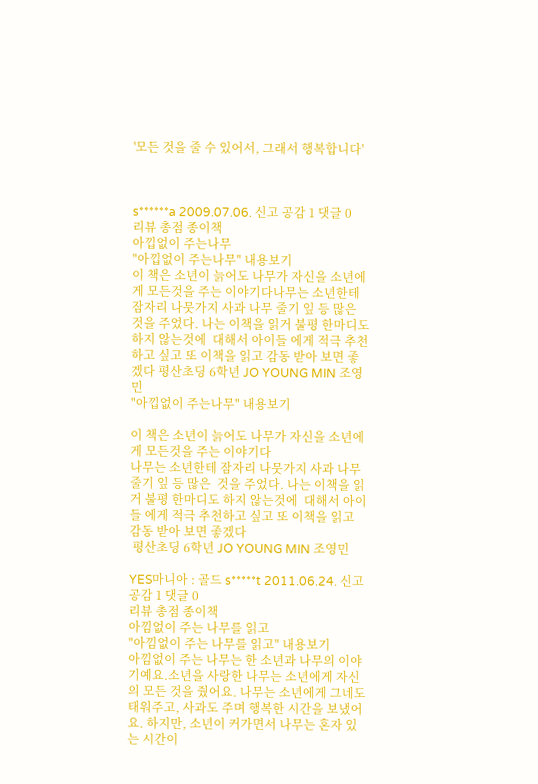'모든 것을 줄 수 있어서, 그래서 행복합니다'



s******a 2009.07.06. 신고 공감 1 댓글 0
리뷰 총점 종이책
아낍없이 주는나무
"아낍없이 주는나무" 내용보기
이 책은 소년이 늙어도 나무가 자신을 소년에게 모든것을 주는 이야기다나무는 소년한테 잠자리 나뭇가지 사과 나무 줄기 잎 등 많은  것을 주었다. 나는 이책을 읽거 불평 한마디도 하지 않는것에  대해서 아이들 에게 적극 추천하고 싶고 또 이책을 읽고 감동 받아 보면 좋겠다 평산초딩 6학년 JO YOUNG MIN 조영민
"아낍없이 주는나무" 내용보기

이 책은 소년이 늙어도 나무가 자신을 소년에게 모든것을 주는 이야기다
나무는 소년한테 잠자리 나뭇가지 사과 나무 줄기 잎 등 많은  것을 주었다. 나는 이책을 읽거 불평 한마디도 하지 않는것에  대해서 아이들 에게 적극 추천하고 싶고 또 이책을 읽고 감동 받아 보면 좋겠다
 평산초딩 6학년 JO YOUNG MIN 조영민

YES마니아 : 골드 s*****t 2011.06.24. 신고 공감 1 댓글 0
리뷰 총점 종이책
아낌없이 주는 나무를 읽고
"아낌없이 주는 나무를 읽고" 내용보기
아낌없이 주는 나무는 한 소년과 나무의 이야기예요.소년을 사랑한 나무는 소년에게 자신의 모든 것을 줬어요. 나무는 소년에게 그네도 태워주고, 사과도 주며 행복한 시간을 보냈어요. 하지만, 소년이 커가면서 나무는 혼자 있는 시간이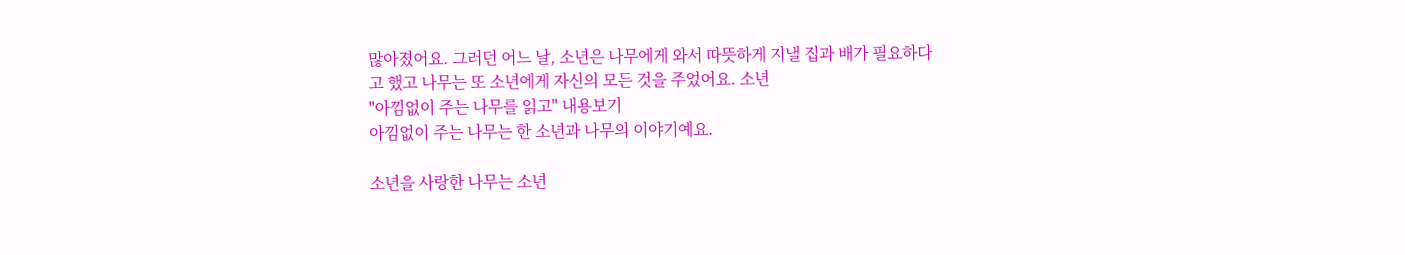많아졌어요. 그러던 어느 날, 소년은 나무에게 와서 따뜻하게 지낼 집과 배가 필요하다고 했고 나무는 또 소년에게 자신의 모든 것을 주었어요. 소년
"아낌없이 주는 나무를 읽고" 내용보기
아낌없이 주는 나무는 한 소년과 나무의 이야기예요.

소년을 사랑한 나무는 소년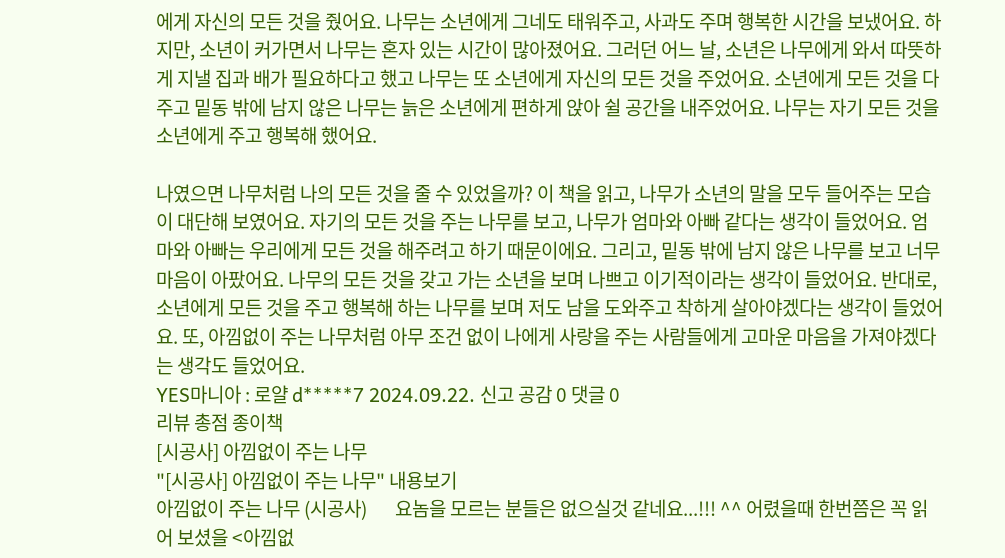에게 자신의 모든 것을 줬어요. 나무는 소년에게 그네도 태워주고, 사과도 주며 행복한 시간을 보냈어요. 하지만, 소년이 커가면서 나무는 혼자 있는 시간이 많아졌어요. 그러던 어느 날, 소년은 나무에게 와서 따뜻하게 지낼 집과 배가 필요하다고 했고 나무는 또 소년에게 자신의 모든 것을 주었어요. 소년에게 모든 것을 다 주고 밑동 밖에 남지 않은 나무는 늙은 소년에게 편하게 앉아 쉴 공간을 내주었어요. 나무는 자기 모든 것을 소년에게 주고 행복해 했어요.

나였으면 나무처럼 나의 모든 것을 줄 수 있었을까? 이 책을 읽고, 나무가 소년의 말을 모두 들어주는 모습이 대단해 보였어요. 자기의 모든 것을 주는 나무를 보고, 나무가 엄마와 아빠 같다는 생각이 들었어요. 엄마와 아빠는 우리에게 모든 것을 해주려고 하기 때문이에요. 그리고, 밑동 밖에 남지 않은 나무를 보고 너무 마음이 아팠어요. 나무의 모든 것을 갖고 가는 소년을 보며 나쁘고 이기적이라는 생각이 들었어요. 반대로, 소년에게 모든 것을 주고 행복해 하는 나무를 보며 저도 남을 도와주고 착하게 살아야겠다는 생각이 들었어요. 또, 아낌없이 주는 나무처럼 아무 조건 없이 나에게 사랑을 주는 사람들에게 고마운 마음을 가져야겠다는 생각도 들었어요.
YES마니아 : 로얄 d*****7 2024.09.22. 신고 공감 0 댓글 0
리뷰 총점 종이책
[시공사] 아낌없이 주는 나무
"[시공사] 아낌없이 주는 나무" 내용보기
아낌없이 주는 나무 (시공사)       요놈을 모르는 분들은 없으실것 같네요...!!! ^^ 어렸을때 한번쯤은 꼭 읽어 보셨을 <아낌없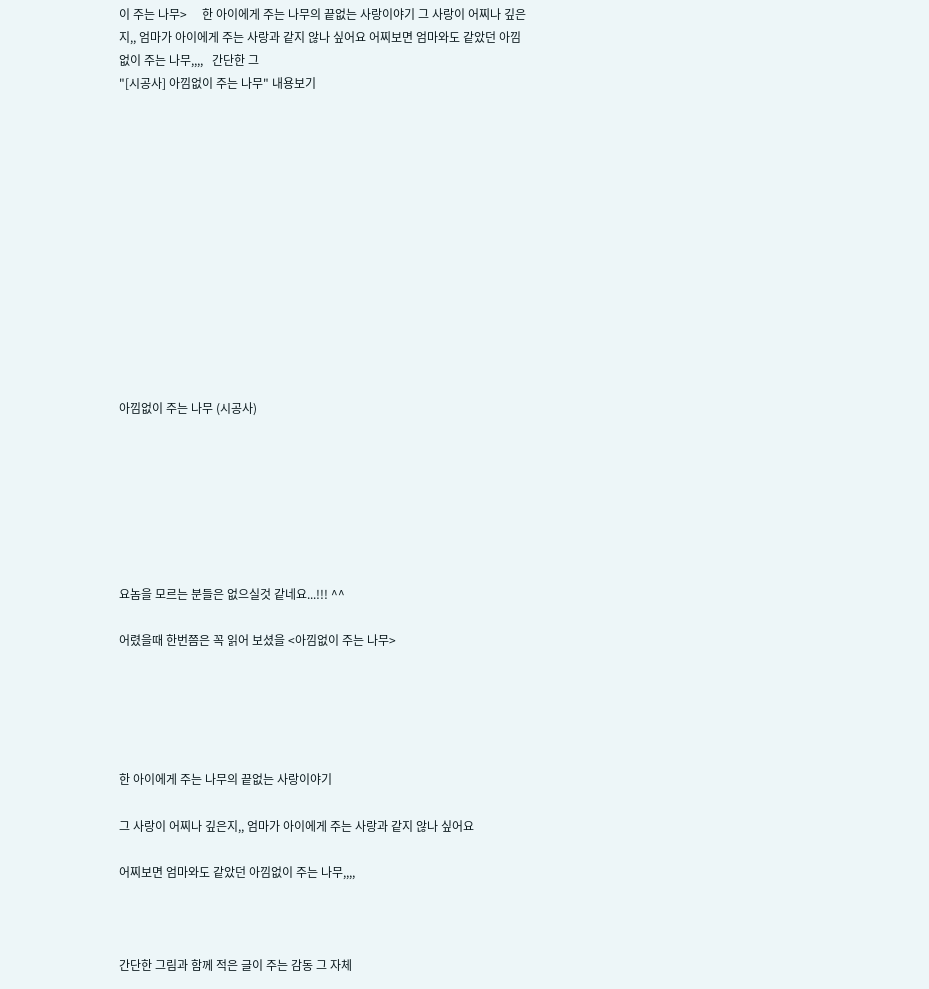이 주는 나무>     한 아이에게 주는 나무의 끝없는 사랑이야기 그 사랑이 어찌나 깊은지,, 엄마가 아이에게 주는 사랑과 같지 않나 싶어요 어찌보면 엄마와도 같았던 아낌없이 주는 나무,,,,   간단한 그
"[시공사] 아낌없이 주는 나무" 내용보기













아낌없이 주는 나무 (시공사)







요놈을 모르는 분들은 없으실것 같네요...!!! ^^

어렸을때 한번쯤은 꼭 읽어 보셨을 <아낌없이 주는 나무>





한 아이에게 주는 나무의 끝없는 사랑이야기

그 사랑이 어찌나 깊은지,, 엄마가 아이에게 주는 사랑과 같지 않나 싶어요

어찌보면 엄마와도 같았던 아낌없이 주는 나무,,,,



간단한 그림과 함께 적은 글이 주는 감동 그 자체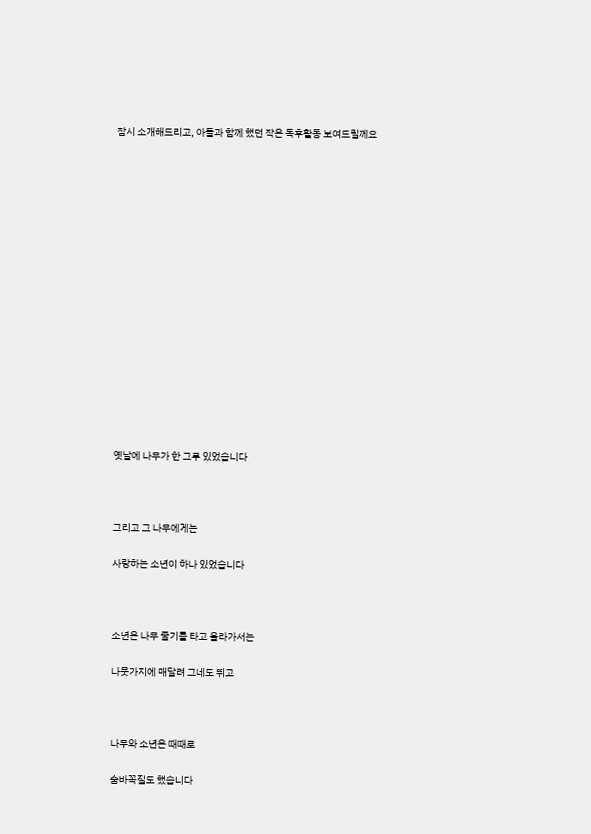잠시 소개해드리고, 아들과 함께 했던 작은 독후활동 보여드릴께요

















옛날에 나무가 한 그루 있었습니다



그리고 그 나무에게는

사랑하는 소년이 하나 있었습니다



소년은 나무 줄기를 타고 올라가서는

나뭇가지에 매달려 그네도 뛰고



나무와 소년은 때때로

숨바꼭질도 했습니다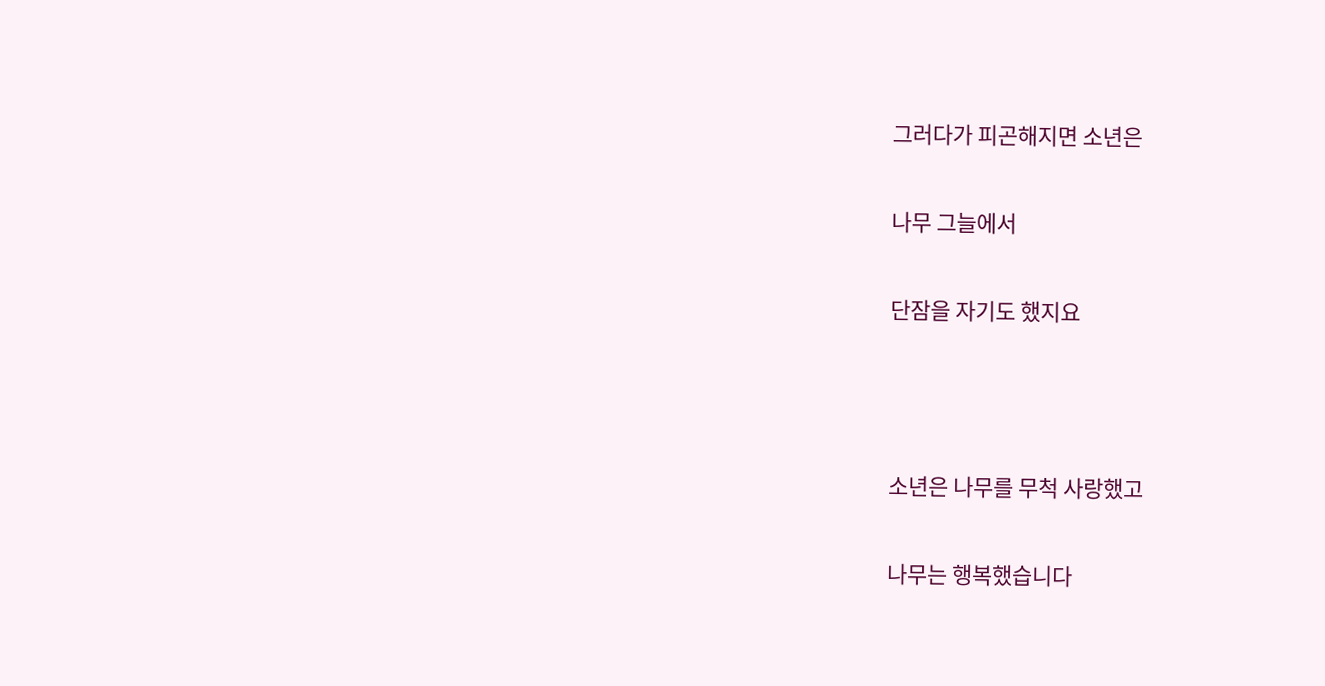그러다가 피곤해지면 소년은

나무 그늘에서

단잠을 자기도 했지요



소년은 나무를 무척 사랑했고

나무는 행복했습니다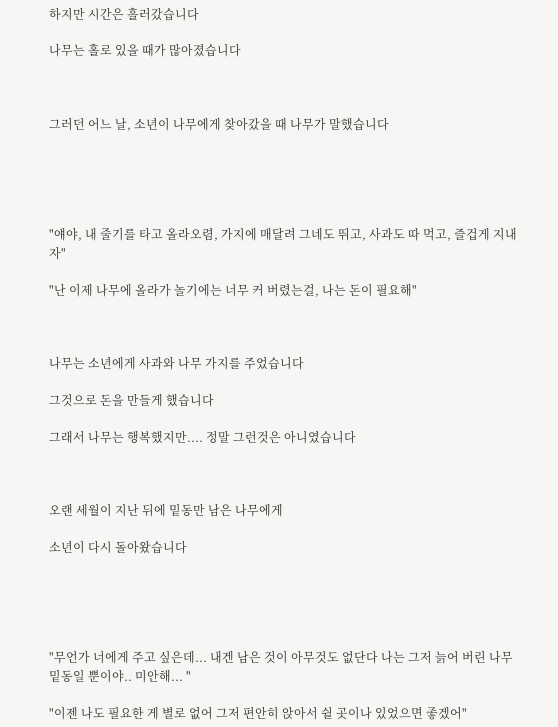하지만 시간은 흘러갔습니다

나무는 홀로 있을 때가 많아졌습니다



그러던 어느 날, 소년이 나무에게 찾아갔을 때 나무가 말했습니다





"얘야, 내 줄기를 타고 올라오렴, 가지에 매달려 그네도 뛰고, 사과도 따 먹고, 즐겁게 지내자"

"난 이제 나무에 올라가 놀기에는 너무 커 버렸는걸, 나는 돈이 필요해"



나무는 소년에게 사과와 나무 가지를 주었습니다

그것으로 돈을 만들게 했습니다

그래서 나무는 행복했지만.... 정말 그런것은 아니였습니다



오랜 세월이 지난 뒤에 밑동만 남은 나무에게

소년이 다시 돌아왔습니다





"무언가 너에게 주고 싶은데... 내겐 남은 것이 아무것도 없단다 나는 그저 늙어 버린 나무 밑동일 뿐이야.. 미안해... "

"이젠 나도 필요한 게 별로 없어 그저 편안히 앉아서 쉴 곳이나 있었으면 좋겠어"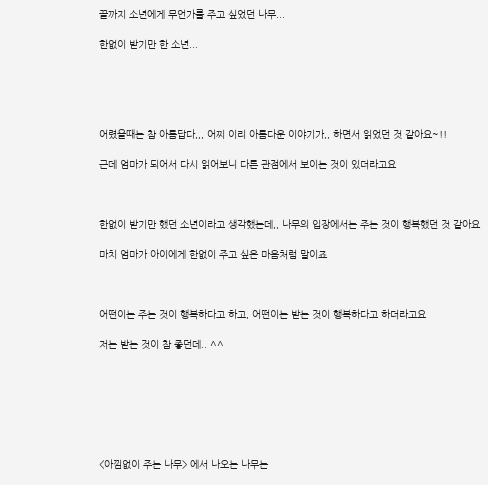끝까지 소년에게 무언가를 주고 싶었던 나무...

한없이 받기만 한 소년...





어렸을때는 참 아름답다,,, 어찌 이리 아름다운 이야기가,, 하면서 읽었던 것 같아요~!!

근데 엄마가 되어서 다시 읽어보니 다른 관점에서 보이는 것이 있더라고요



한없이 받기만 했던 소년이라고 생각했는데,, 나무의 입장에서는 주는 것이 행복했던 것 같아요

마치 엄마가 아이에게 한없이 주고 싶은 마음처럼 말이죠



어떤이는 주는 것이 행복하다고 하고, 어떤이는 받는 것이 행복하다고 하더라고요

저는 받는 것이 참 좋던데.. ^^







<아낌없이 주는 나무> 에서 나오는 나무는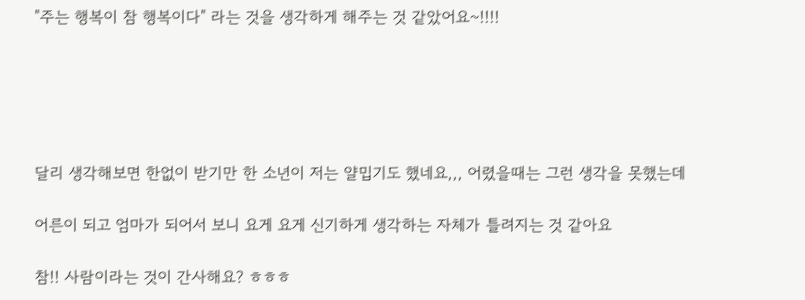"주는 행복이 참 행복이다" 라는 것을 생각하게 해주는 것 같았어요~!!!!





달리 생각해보면 한없이 받기만 한 소년이 저는 얄밉기도 했네요,,, 어렸을때는 그런 생각을 못했는데

어른이 되고 엄마가 되어서 보니 요게 요게 신기하게 생각하는 자체가 틀려지는 것 같아요

참!! 사람이라는 것이 간사해요? ㅎㅎㅎ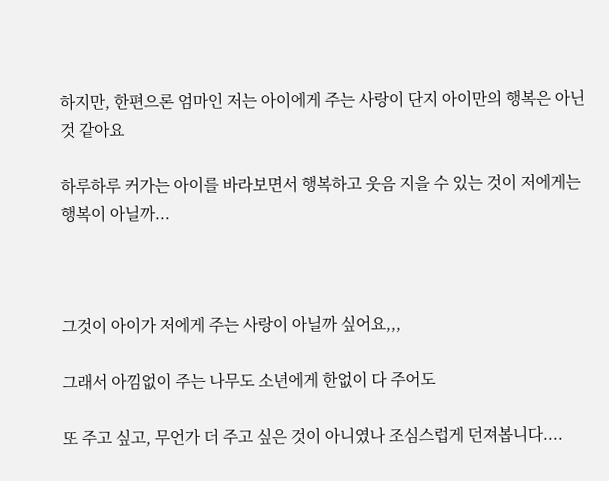하지만, 한편으론 엄마인 저는 아이에게 주는 사랑이 단지 아이만의 행복은 아닌 것 같아요

하루하루 커가는 아이를 바라보면서 행복하고 웃음 지을 수 있는 것이 저에게는 행복이 아닐까...



그것이 아이가 저에게 주는 사랑이 아닐까 싶어요,,,

그래서 아낌없이 주는 나무도 소년에게 한없이 다 주어도

또 주고 싶고, 무언가 더 주고 싶은 것이 아니였나 조심스럽게 던져봅니다....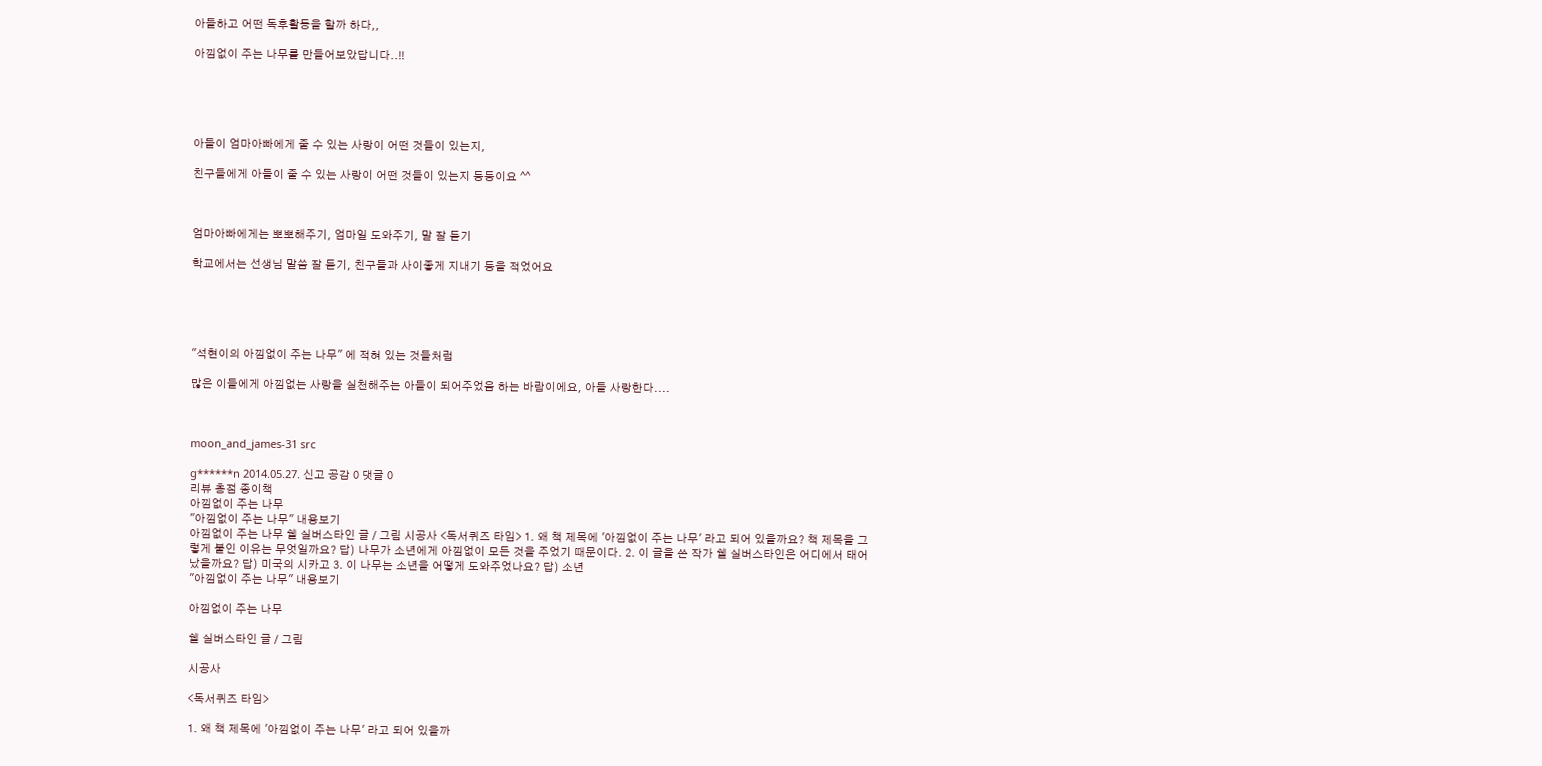아들하고 어떤 독후활동을 할까 하다,,

아낌없이 주는 나무를 만들어보았답니다..!!





아들이 엄마아빠에게 줄 수 있는 사랑이 어떤 것들이 있는지,

친구들에게 아들이 줄 수 있는 사랑이 어떤 것들이 있는지 등등이요 ^^



엄마아빠에게는 뽀뽀해주기, 엄마일 도와주기, 말 잘 듣기

학교에서는 선생님 말씀 잘 듣기, 친구들과 사이좋게 지내기 등을 적었어요





"석현이의 아낌없이 주는 나무" 에 적혀 있는 것들처럼

많은 이들에게 아낌없는 사랑을 실천해주는 아들이 되어주었음 하는 바람이에요, 아들 사랑한다....



moon_and_james-31 src

g******n 2014.05.27. 신고 공감 0 댓글 0
리뷰 총점 종이책
아낌없이 주는 나무
"아낌없이 주는 나무" 내용보기
아낌없이 주는 나무 쉘 실버스타인 글 / 그림 시공사 <독서퀴즈 타임> 1. 왜 책 제목에 '아낌없이 주는 나무' 라고 되어 있을까요? 책 제목을 그렇게 붙인 이유는 무엇일까요? 답) 나무가 소년에게 아낌없이 모든 것을 주었기 때문이다. 2. 이 글을 쓴 작가 쉘 실버스타인은 어디에서 태어났을까요? 답) 미국의 시카고 3. 이 나무는 소년을 어떻게 도와주었나요? 답) 소년
"아낌없이 주는 나무" 내용보기

아낌없이 주는 나무

쉘 실버스타인 글 / 그림

시공사

<독서퀴즈 타임>

1. 왜 책 제목에 '아낌없이 주는 나무' 라고 되어 있을까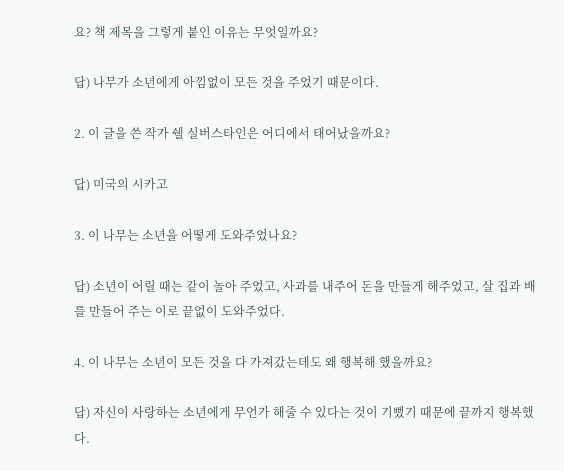요? 책 제목을 그렇게 붙인 이유는 무엇일까요?

답) 나무가 소년에게 아낌없이 모든 것을 주었기 때문이다.

2. 이 글을 쓴 작가 쉘 실버스타인은 어디에서 태어났을까요?

답) 미국의 시카고

3. 이 나무는 소년을 어떻게 도와주었나요?

답) 소년이 어릴 때는 같이 놀아 주었고, 사과를 내주어 돈을 만들게 해주었고, 살 집과 배를 만들어 주는 이로 끝없이 도와주었다.

4. 이 나무는 소년이 모든 것을 다 가져갔는데도 왜 행복해 했을까요?

답) 자신이 사랑하는 소년에게 무언가 해줄 수 있다는 것이 기뻤기 때문에 끝까지 행복했다.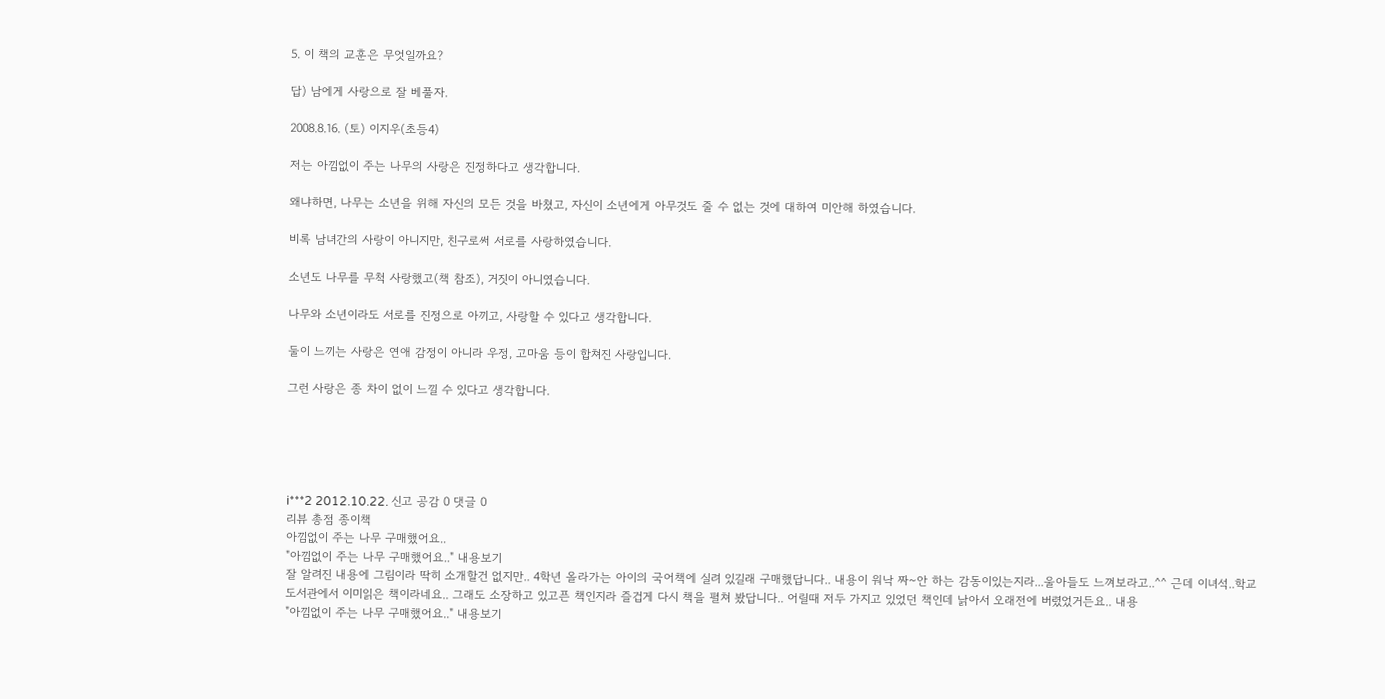5. 이 책의 교훈은 무엇일까요?

답) 남에게 사랑으로 잘 베풀자.

2008.8.16. (토) 이지우(초등4)

저는 아낌없이 주는 나무의 사랑은 진정하다고 생각합니다.

왜냐하면, 나무는 소년을 위해 자신의 모든 것을 바쳤고, 자신이 소년에게 아무것도 줄 수 없는 것에 대하여 미안해 하였습니다.

비록 남녀간의 사랑이 아니지만, 친구로써 서로를 사랑하였습니다.

소년도 나무를 무척 사랑했고(책 참조), 거짓이 아니였습니다.

나무와 소년이라도 서로를 진정으로 아끼고, 사랑할 수 있다고 생각합니다.

둘이 느끼는 사랑은 연애 감정이 아니라 우정, 고마움 등이 합쳐진 사랑입니다.

그런 사랑은 종 차이 없이 느낄 수 있다고 생각합니다.





i***2 2012.10.22. 신고 공감 0 댓글 0
리뷰 총점 종이책
아낌없이 주는 나무 구매했어요..
"아낌없이 주는 나무 구매했어요.." 내용보기
잘 알려진 내용에 그림이라 딱히 소개할건 없지만.. 4학년 올라가는 아이의 국어책에 실려 있길래 구매했답니다.. 내용이 워낙 짜~안 하는 감동이있는지라...울아들도 느껴보라고..^^ 근데 이녀석..학교도서관에서 이미읽은 책이라네요.. 그래도 소장하고 있고픈 책인지라 즐겁게 다시 책을 펼쳐 봤답니다.. 어릴때 저두 가지고 있었던 책인데 낡아서 오래전에 버렸었거든요.. 내용
"아낌없이 주는 나무 구매했어요.." 내용보기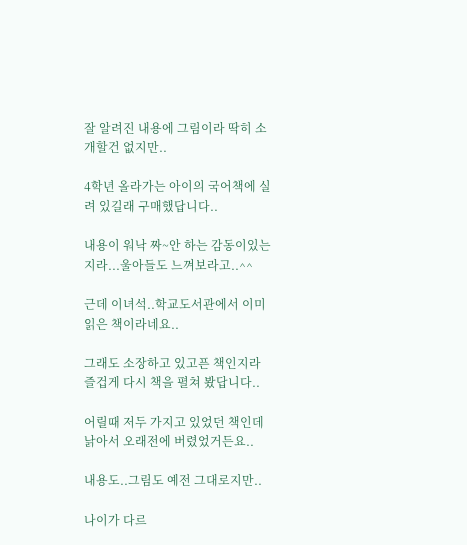잘 알려진 내용에 그림이라 딱히 소개할건 없지만..

4학년 올라가는 아이의 국어책에 실려 있길래 구매했답니다..

내용이 워낙 짜~안 하는 감동이있는지라...울아들도 느껴보라고..^^

근데 이녀석..학교도서관에서 이미읽은 책이라네요..

그래도 소장하고 있고픈 책인지라 즐겁게 다시 책을 펼쳐 봤답니다..

어릴때 저두 가지고 있었던 책인데 낡아서 오래전에 버렸었거든요..

내용도..그림도 예전 그대로지만..

나이가 다르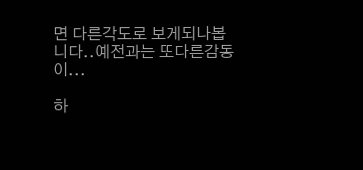면 다른각도로 보게되나봅니다..예전과는 또다른감동이...

하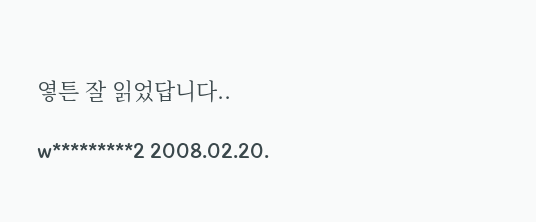옇튼 잘 읽었답니다..

w*********2 2008.02.20.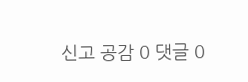신고 공감 0 댓글 0